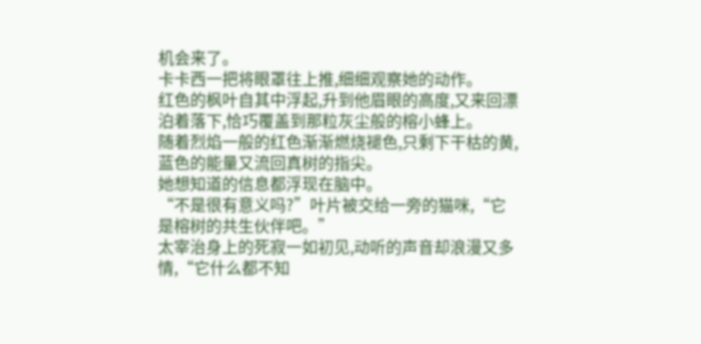机会来了。
卡卡西一把将眼罩往上推,细细观察她的动作。
红色的枫叶自其中浮起,升到他眉眼的高度,又来回漂泊着落下,恰巧覆盖到那粒灰尘般的榕小蜂上。
随着烈焰一般的红色渐渐燃烧褪色,只剩下干枯的黄,蓝色的能量又流回真树的指尖。
她想知道的信息都浮现在脑中。
“不是很有意义吗?”叶片被交给一旁的猫咪,“它是榕树的共生伙伴吧。”
太宰治身上的死寂一如初见,动听的声音却浪漫又多情,“它什么都不知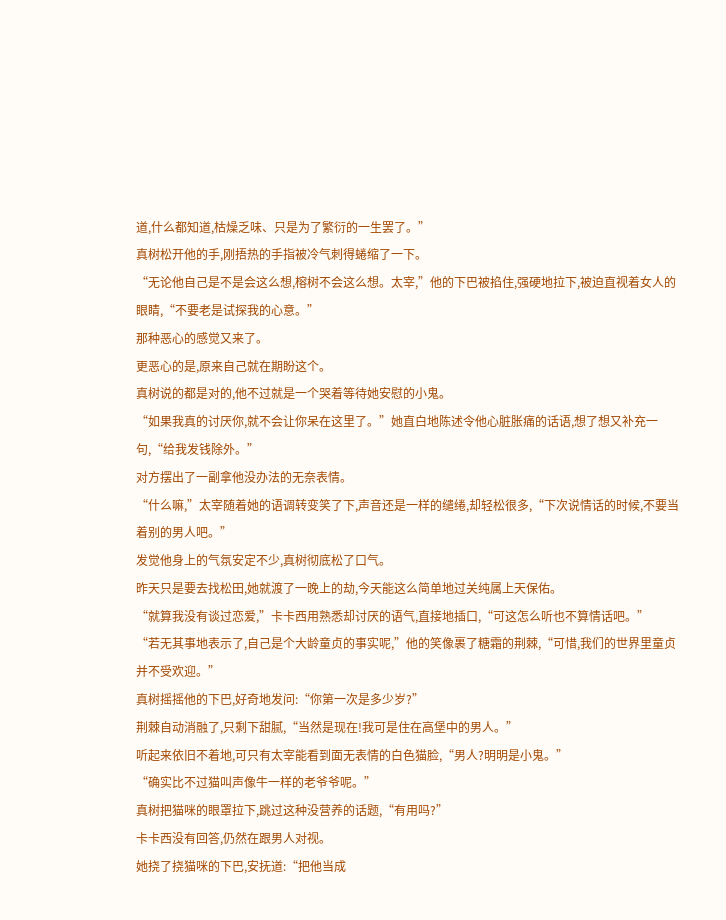道,什么都知道,枯燥乏味、只是为了繁衍的一生罢了。”
真树松开他的手,刚捂热的手指被冷气刺得蜷缩了一下。
“无论他自己是不是会这么想,榕树不会这么想。太宰,”他的下巴被掐住,强硬地拉下,被迫直视着女人的眼睛,“不要老是试探我的心意。”
那种恶心的感觉又来了。
更恶心的是,原来自己就在期盼这个。
真树说的都是对的,他不过就是一个哭着等待她安慰的小鬼。
“如果我真的讨厌你,就不会让你呆在这里了。”她直白地陈述令他心脏胀痛的话语,想了想又补充一句,“给我发钱除外。”
对方摆出了一副拿他没办法的无奈表情。
“什么嘛,”太宰随着她的语调转变笑了下,声音还是一样的缱绻,却轻松很多,“下次说情话的时候,不要当着别的男人吧。”
发觉他身上的气氛安定不少,真树彻底松了口气。
昨天只是要去找松田,她就渡了一晚上的劫,今天能这么简单地过关纯属上天保佑。
“就算我没有谈过恋爱,”卡卡西用熟悉却讨厌的语气,直接地插口,“可这怎么听也不算情话吧。”
“若无其事地表示了,自己是个大龄童贞的事实呢,”他的笑像裹了糖霜的荆棘,“可惜,我们的世界里童贞并不受欢迎。”
真树摇摇他的下巴,好奇地发问:“你第一次是多少岁?”
荆棘自动消融了,只剩下甜腻,“当然是现在!我可是住在高堡中的男人。”
听起来依旧不着地,可只有太宰能看到面无表情的白色猫脸,“男人?明明是小鬼。”
“确实比不过猫叫声像牛一样的老爷爷呢。”
真树把猫咪的眼罩拉下,跳过这种没营养的话题,“有用吗?”
卡卡西没有回答,仍然在跟男人对视。
她挠了挠猫咪的下巴,安抚道:“把他当成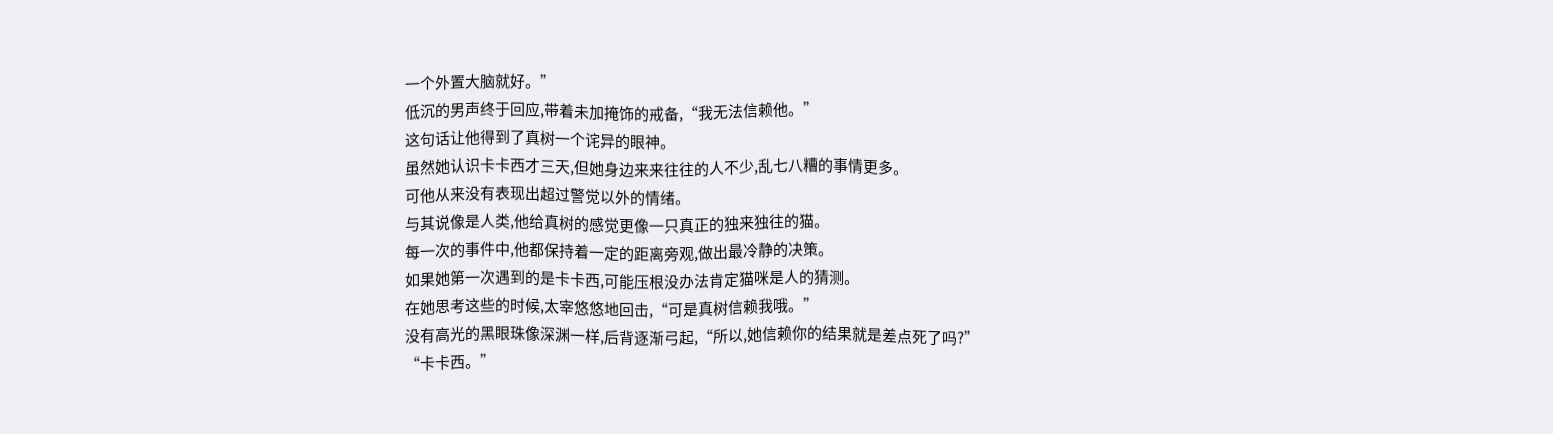一个外置大脑就好。”
低沉的男声终于回应,带着未加掩饰的戒备,“我无法信赖他。”
这句话让他得到了真树一个诧异的眼神。
虽然她认识卡卡西才三天,但她身边来来往往的人不少,乱七八糟的事情更多。
可他从来没有表现出超过警觉以外的情绪。
与其说像是人类,他给真树的感觉更像一只真正的独来独往的猫。
每一次的事件中,他都保持着一定的距离旁观,做出最冷静的决策。
如果她第一次遇到的是卡卡西,可能压根没办法肯定猫咪是人的猜测。
在她思考这些的时候,太宰悠悠地回击,“可是真树信赖我哦。”
没有高光的黑眼珠像深渊一样,后背逐渐弓起,“所以,她信赖你的结果就是差点死了吗?”
“卡卡西。”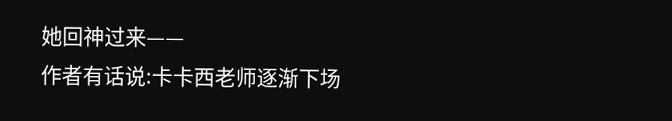她回神过来——
作者有话说:卡卡西老师逐渐下场